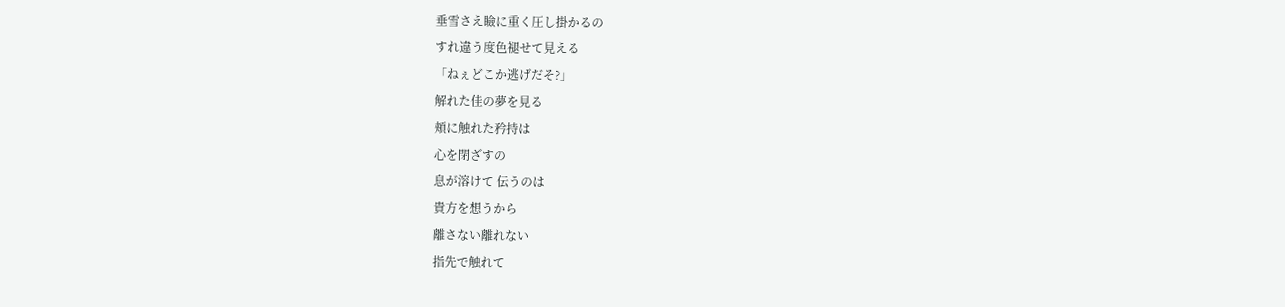垂雪さえ瞼に重く圧し掛かるの
すれ違う度色褪せて見える
「ねぇどこか逃げだそ?」
解れた佳の夢を見る
頬に触れた矜持は
心を閉ざすの
息が溶けて 伝うのは
貴方を想うから
離さない離れない
指先で触れて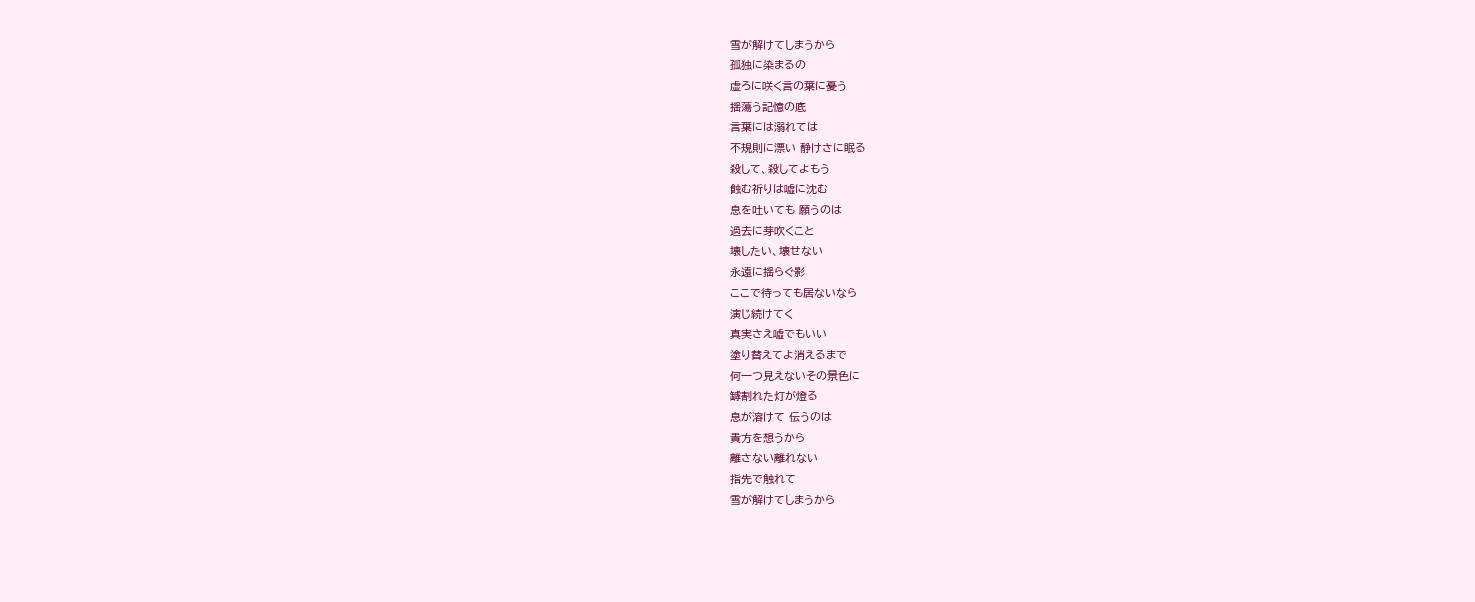雪が解けてしまうから
孤独に染まるの
虚ろに咲く言の葉に憂う
揺蕩う記憶の底
言葉には溺れては
不規則に漂い 静けさに眠る
殺して、殺してよもう
蝕む祈りは嘘に沈む
息を吐いても 願うのは
過去に芽吹くこと
壊したい、壊せない
永遠に揺らぐ影
ここで待っても居ないなら
演じ続けてく
真実さえ嘘でもいい
塗り替えてよ消えるまで
何一つ見えないその景色に
罅割れた灯が燈る
息が溶けて 伝うのは
貴方を想うから
離さない離れない
指先で触れて
雪が解けてしまうから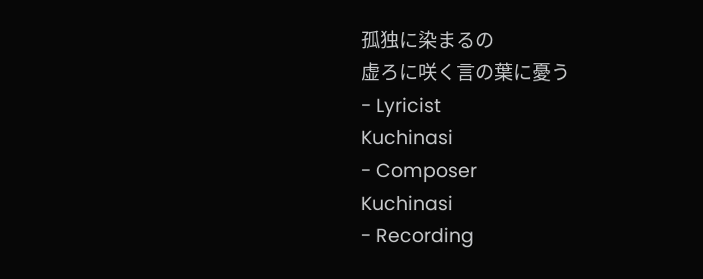孤独に染まるの
虚ろに咲く言の葉に憂う
- Lyricist
Kuchinasi
- Composer
Kuchinasi
- Recording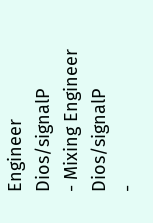Engineer
Dios/signalP
- Mixing Engineer
Dios/signalP
-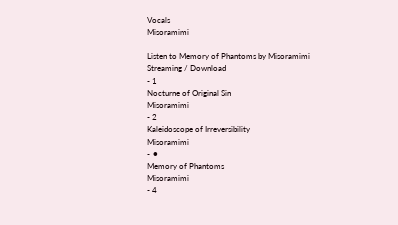Vocals
Misoramimi

Listen to Memory of Phantoms by Misoramimi
Streaming / Download
- 1
Nocturne of Original Sin
Misoramimi
- 2
Kaleidoscope of Irreversibility
Misoramimi
- ⚫
Memory of Phantoms
Misoramimi
- 4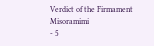Verdict of the Firmament
Misoramimi
- 5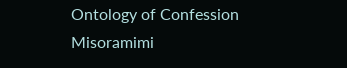Ontology of Confession
Misoramimi